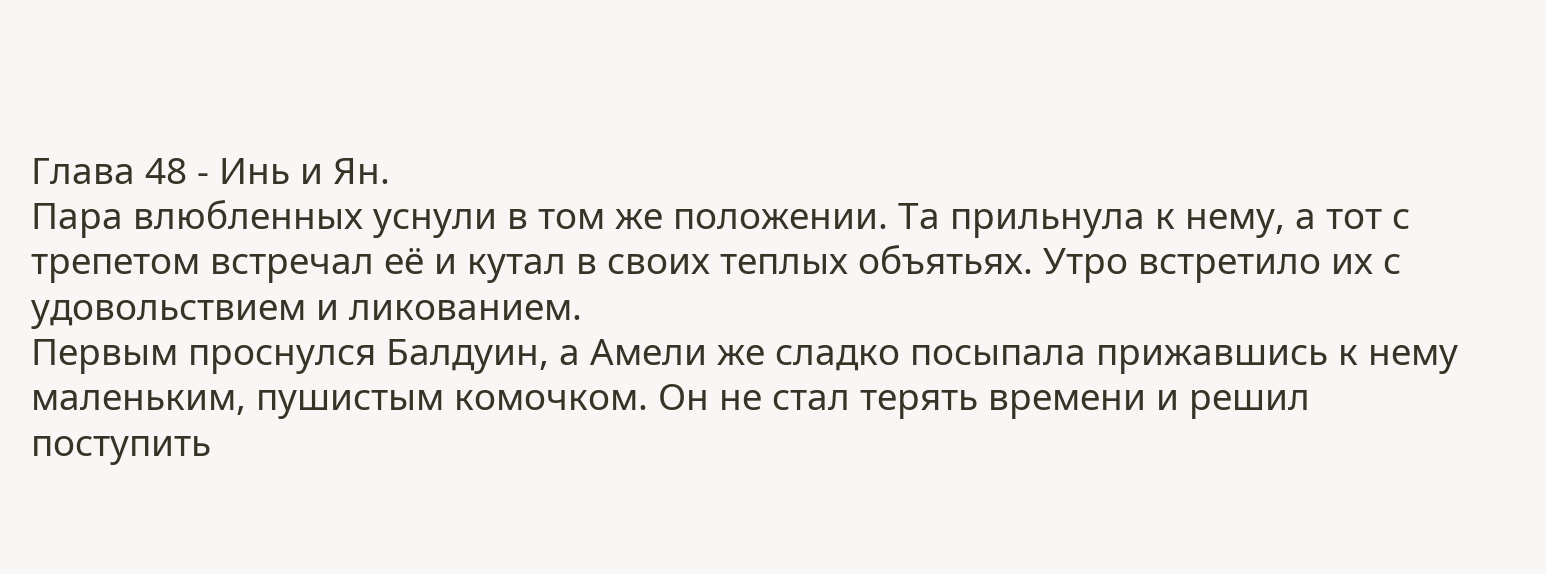Глава 48 - Инь и Ян.
Пара влюбленных уснули в том же положении. Та прильнула к нему, а тот с трепетом встречал её и кутал в своих теплых объятьях. Утро встретило их с удовольствием и ликованием.
Первым проснулся Балдуин, а Амели же сладко посыпала прижавшись к нему маленьким, пушистым комочком. Он не стал терять времени и решил поступить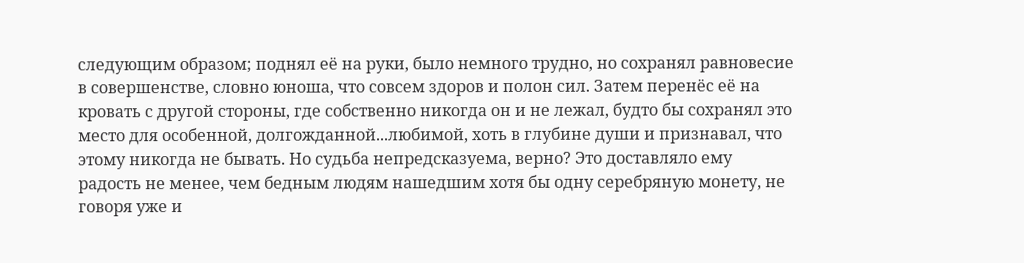следующим образом; поднял её на руки, было немного трудно, но сохранял равновесие в совершенстве, словно юноша, что совсем здоров и полон сил. Затем перенёс её на кровать с другой стороны, где собственно никогда он и не лежал, будто бы сохранял это место для особенной, долгожданной...любимой, хоть в глубине души и признавал, что этому никогда не бывать. Но судьба непредсказуема, верно? Это доставляло ему радость не менее, чем бедным людям нашедшим хотя бы одну серебряную монету, не говоря уже и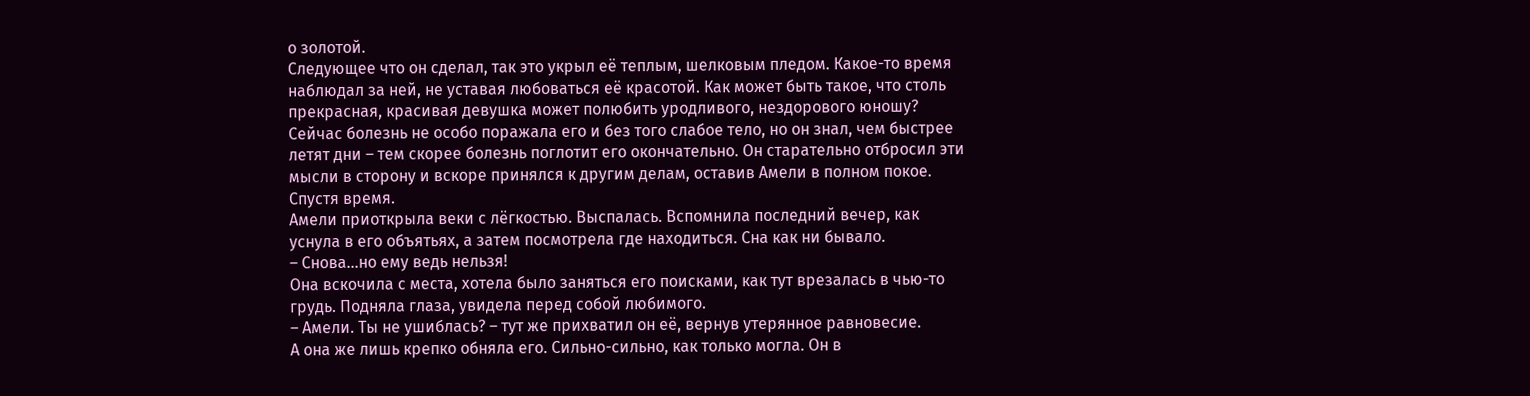о золотой.
Следующее что он сделал, так это укрыл её теплым, шелковым пледом. Какое-то время наблюдал за ней, не уставая любоваться её красотой. Как может быть такое, что столь прекрасная, красивая девушка может полюбить уродливого, нездорового юношу? Сейчас болезнь не особо поражала его и без того слабое тело, но он знал, чем быстрее летят дни – тем скорее болезнь поглотит его окончательно. Он старательно отбросил эти мысли в сторону и вскоре принялся к другим делам, оставив Амели в полном покое.
Спустя время.
Амели приоткрыла веки с лёгкостью. Выспалась. Вспомнила последний вечер, как уснула в его объятьях, а затем посмотрела где находиться. Сна как ни бывало.
– Снова...но ему ведь нельзя!
Она вскочила с места, хотела было заняться его поисками, как тут врезалась в чью-то грудь. Подняла глаза, увидела перед собой любимого.
– Амели. Ты не ушиблась? – тут же прихватил он её, вернув утерянное равновесие.
А она же лишь крепко обняла его. Сильно-сильно, как только могла. Он в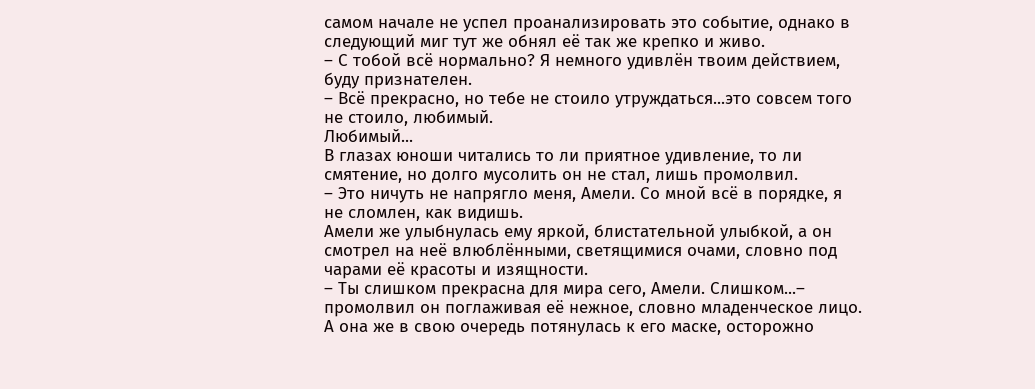самом начале не успел проанализировать это событие, однако в следующий миг тут же обнял её так же крепко и живо.
– С тобой всё нормально? Я немного удивлён твоим действием, буду признателен.
– Всё прекрасно, но тебе не стоило утруждаться...это совсем того не стоило, любимый.
Любимый...
В глазах юноши читались то ли приятное удивление, то ли смятение, но долго мусолить он не стал, лишь промолвил.
– Это ничуть не напрягло меня, Амели. Со мной всё в порядке, я не сломлен, как видишь.
Амели же улыбнулась ему яркой, блистательной улыбкой, а он смотрел на неё влюблёнными, светящимися очами, словно под чарами её красоты и изящности.
– Ты слишком прекрасна для мира сего, Амели. Слишком...– промолвил он поглаживая её нежное, словно младенческое лицо.
А она же в свою очередь потянулась к его маске, осторожно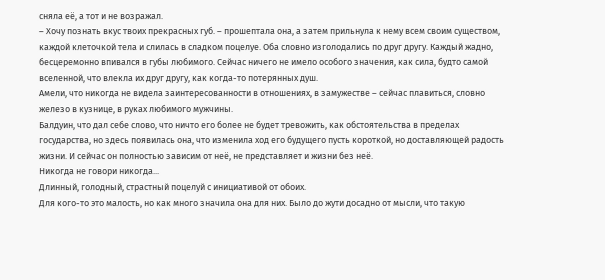сняла её, а тот и не возражал.
– Хочу познать вкус твоих прекрасных губ. – прошептала она, а затем прильнула к нему всем своим существом, каждой клеточкой тела и слилась в сладком поцелуе. Оба словно изголодались по друг другу. Каждый жадно, бесцеремонно впивался в губы любимого. Сейчас ничего не имело особого значения, как сила, будто самой вселенной, что влекла их друг другу, как когда-то потерянных душ.
Амели, что никогда не видела заинтересованности в отношениях, в замужестве – сейчас плавиться, словно железо в кузнице, в руках любимого мужчины.
Балдуин, что дал себе слово, что ничто его более не будет тревожить, как обстоятельства в пределах государства, но здесь появилась она, что изменила ход его будущего пусть короткой, но доставляющей радость жизни. И сейчас он полностью зависим от неё, не представляет и жизни без неё.
Никогда не говори никогда...
Длинный, голодный, страстный поцелуй с инициативой от обоих.
Для кого-то это малость, но как много значила она для них. Было до жути досадно от мысли, что такую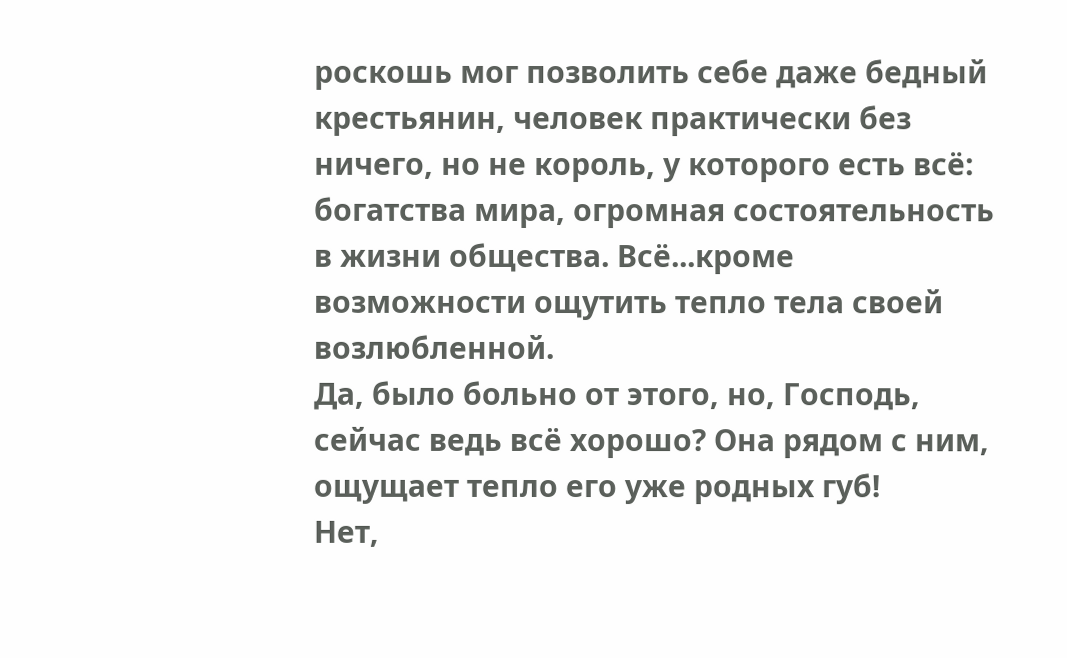роскошь мог позволить себе даже бедный крестьянин, человек практически без ничего, но не король, у которого есть всё: богатства мира, огромная состоятельность в жизни общества. Всё...кроме возможности ощутить тепло тела своей возлюбленной.
Да, было больно от этого, но, Господь, сейчас ведь всё хорошо? Она рядом с ним, ощущает тепло его уже родных губ!
Нет,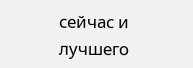сейчас и лучшего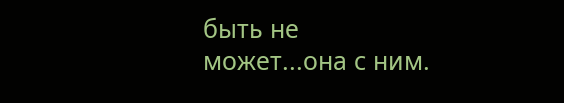быть не может...она с ним.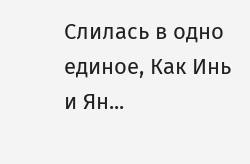Слилась в одно единое, Как Инь и Ян...